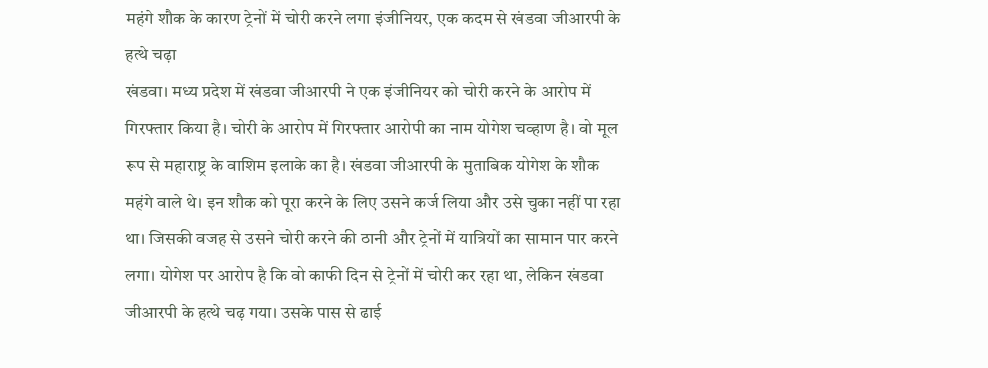महंगे शौक के कारण ट्रेनों में चोरी करने लगा इंजीनियर, एक कदम से खंडवा जीआरपी के हत्थे चढ़ा
खंडवा। मध्य प्रदेश में खंडवा जीआरपी ने एक इंजीनियर को चोरी करने के आरोप में गिरफ्तार किया है। चोरी के आरोप में गिरफ्तार आरोपी का नाम योगेश चव्हाण है। वो मूल रूप से महाराष्ट्र के वाशिम इलाके का है। खंडवा जीआरपी के मुताबिक योगेश के शौक महंगे वाले थे। इन शौक को पूरा करने के लिए उसने कर्ज लिया और उसे चुका नहीं पा रहा था। जिसकी वजह से उसने चोरी करने की ठानी और ट्रेनों में यात्रियों का सामान पार करने लगा। योगेश पर आरोप है कि वो काफी दिन से ट्रेनों में चोरी कर रहा था, लेकिन खंडवा जीआरपी के हत्थे चढ़ गया। उसके पास से ढाई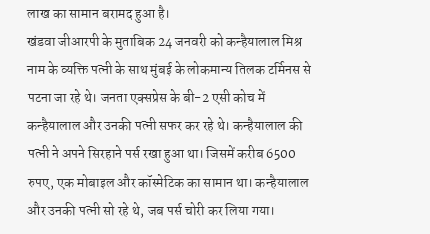लाख का सामान बरामद हुआ है।
खंडवा जीआरपी के मुताबिक 24 जनवरी को कन्हैयालाल मिश्र नाम के व्यक्ति पत्नी के साथ मुंबई के लोकमान्य तिलक टर्मिनस से पटना जा रहे थे। जनता एक्सप्रेस के बी-2 एसी कोच में कन्हैयालाल और उनकी पत्नी सफर कर रहे थे। कन्हैयालाल की पत्नी ने अपने सिरहाने पर्स रखा हुआ था। जिसमें करीब 6500 रुपए, एक मोबाइल और कॉस्मेटिक का सामान था। कन्हैयालाल और उनकी पत्नी सो रहे थे, जब पर्स चोरी कर लिया गया।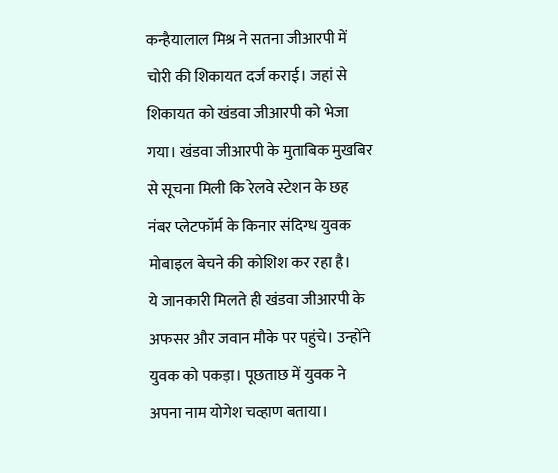कन्हैयालाल मिश्र ने सतना जीआरपी में चोरी की शिकायत दर्ज कराई। जहां से शिकायत को खंडवा जीआरपी को भेजा गया। खंडवा जीआरपी के मुताबिक मुखबिर से सूचना मिली कि रेलवे स्टेशन के छह नंबर प्लेटफॉर्म के किनार संदिग्ध युवक मोबाइल बेचने की कोशिश कर रहा है।
ये जानकारी मिलते ही खंडवा जीआरपी के अफसर और जवान मौके पर पहुंचे। उन्होंने युवक को पकड़ा। पूछताछ में युवक ने अपना नाम योगेश चव्हाण बताया।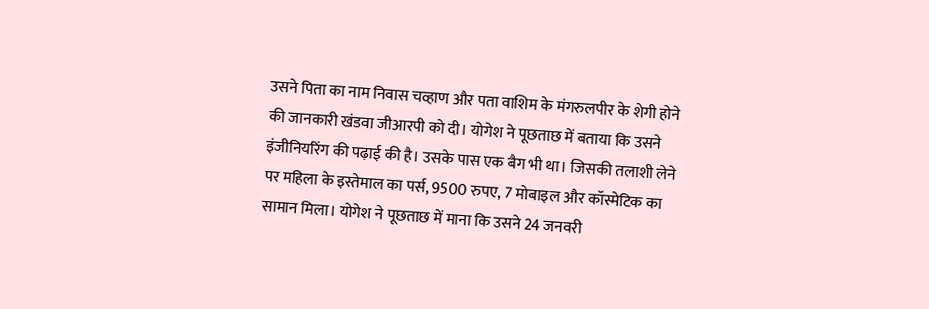उसने पिता का नाम निवास चव्हाण और पता वाशिम के मंगरुलपीर के शेगी होने की जानकारी खंडवा जीआरपी को दी। योगेश ने पूछताछ में बताया कि उसने इंजीनियरिंग की पढ़ाई की है। उसके पास एक बैग भी था। जिसकी तलाशी लेने पर महिला के इस्तेमाल का पर्स, 9500 रुपए, 7 मोबाइल और कॉस्मेटिक का सामान मिला। योगेश ने पूछताछ में माना कि उसने 24 जनवरी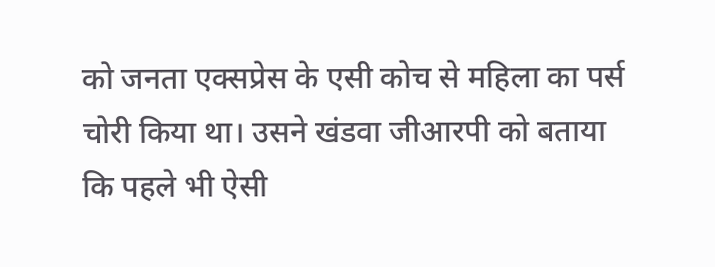को जनता एक्सप्रेस के एसी कोच से महिला का पर्स चोरी किया था। उसने खंडवा जीआरपी को बताया कि पहले भी ऐसी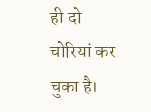ही दो चोरियां कर चुका है।